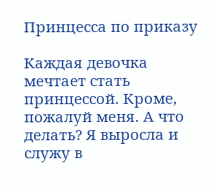Принцесса по приказу

Каждая девочка мечтает стать принцессой. Кроме, пожалуй меня. А что делать? Я выросла и служу в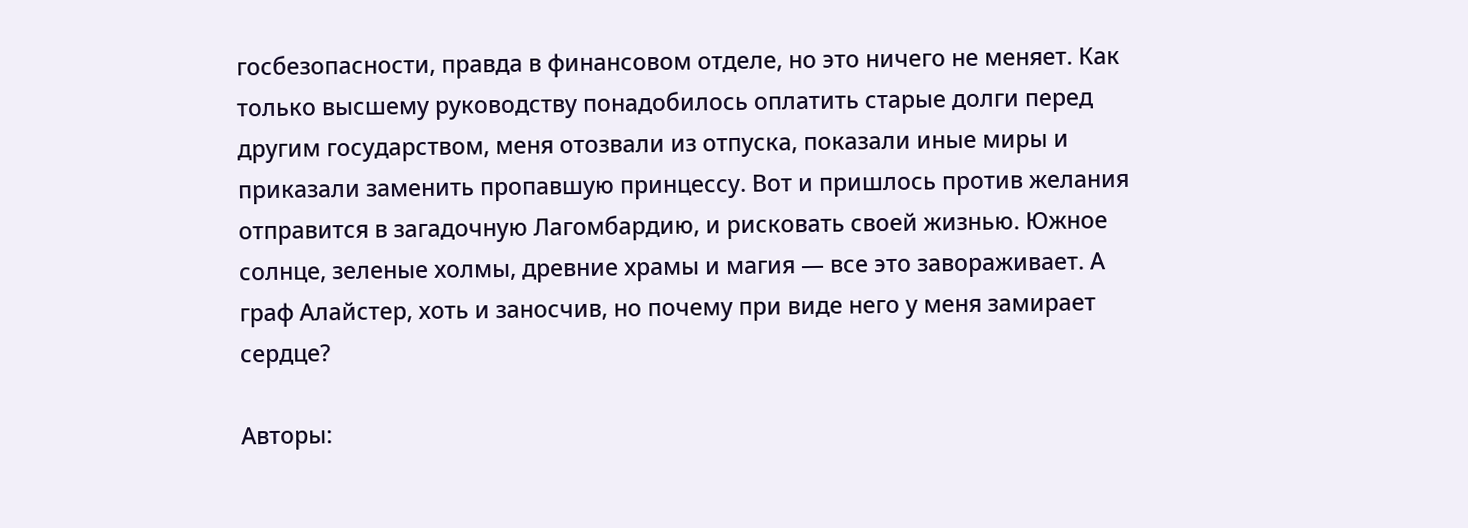госбезопасности, правда в финансовом отделе, но это ничего не меняет. Как только высшему руководству понадобилось оплатить старые долги перед другим государством, меня отозвали из отпуска, показали иные миры и приказали заменить пропавшую принцессу. Вот и пришлось против желания отправится в загадочную Лагомбардию, и рисковать своей жизнью. Южное солнце, зеленые холмы, древние храмы и магия — все это завораживает. А граф Алайстер, хоть и заносчив, но почему при виде него у меня замирает сердце?

Авторы: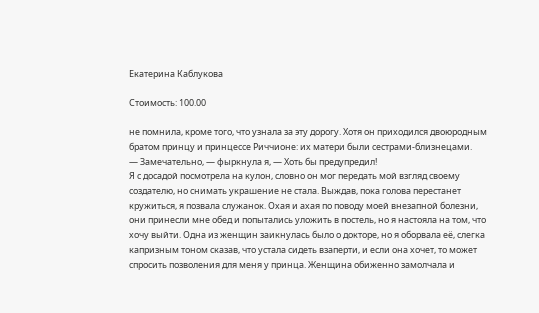Екатерина Каблукова

Стоимость: 100.00

не помнила, кроме того, что узнала за эту дорогу. Хотя он приходился двоюродным братом принцу и принцессе Риччионе: их матери были сестрами-близнецами.
— Замечательно, — фыркнула я, — Хоть бы предупредил!
Я с досадой посмотрела на кулон, словно он мог передать мой взгляд своему создателю, но снимать украшение не стала. Выждав, пока голова перестанет кружиться, я позвала служанок. Охая и ахая по поводу моей внезапной болезни, они принесли мне обед и попытались уложить в постель, но я настояла на том, что хочу выйти. Одна из женщин заикнулась было о докторе, но я оборвала её, слегка капризным тоном сказав, что устала сидеть взаперти, и если она хочет, то может спросить позволения для меня у принца. Женщина обиженно замолчала и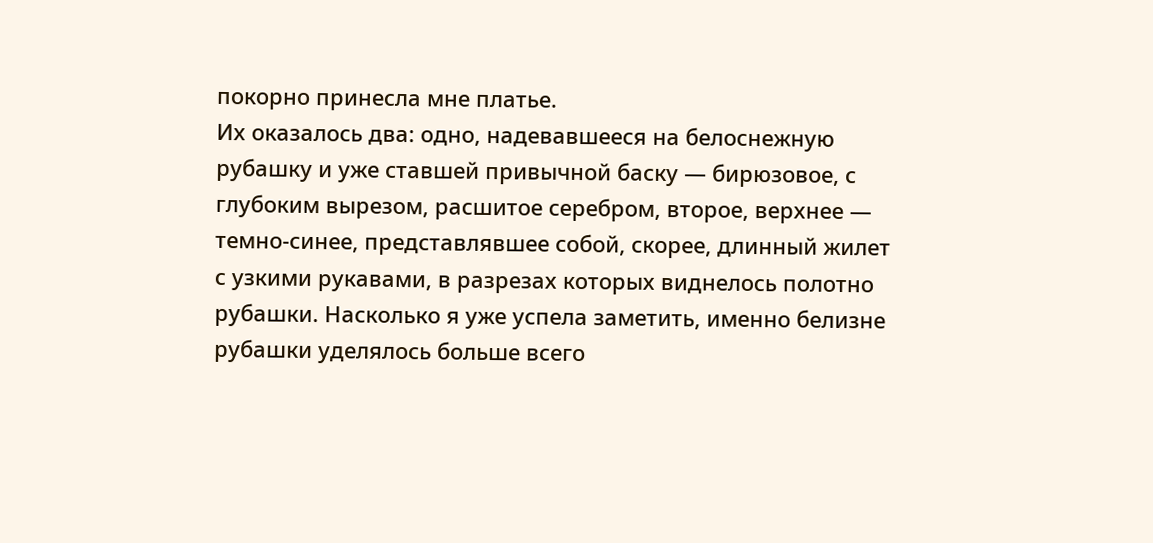покорно принесла мне платье.
Их оказалось два: одно, надевавшееся на белоснежную рубашку и уже ставшей привычной баску — бирюзовое, с глубоким вырезом, расшитое серебром, второе, верхнее — темно-синее, представлявшее собой, скорее, длинный жилет с узкими рукавами, в разрезах которых виднелось полотно рубашки. Насколько я уже успела заметить, именно белизне рубашки уделялось больше всего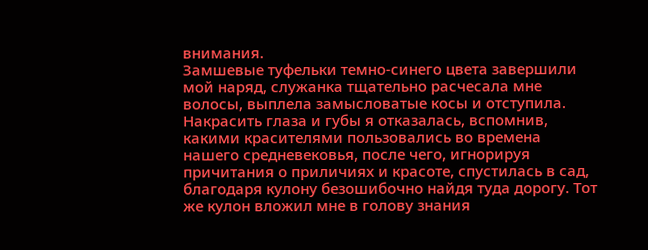внимания.
Замшевые туфельки темно-синего цвета завершили мой наряд, служанка тщательно расчесала мне волосы, выплела замысловатые косы и отступила. Накрасить глаза и губы я отказалась, вспомнив, какими красителями пользовались во времена нашего средневековья, после чего, игнорируя причитания о приличиях и красоте, спустилась в сад, благодаря кулону безошибочно найдя туда дорогу. Тот же кулон вложил мне в голову знания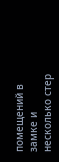помещений в замке и несколько стер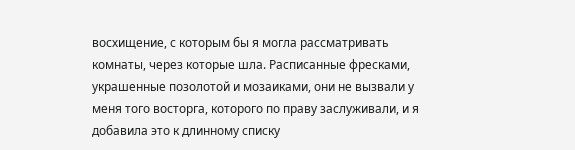восхищение, с которым бы я могла рассматривать комнаты, через которые шла. Расписанные фресками, украшенные позолотой и мозаиками, они не вызвали у меня того восторга, которого по праву заслуживали, и я добавила это к длинному списку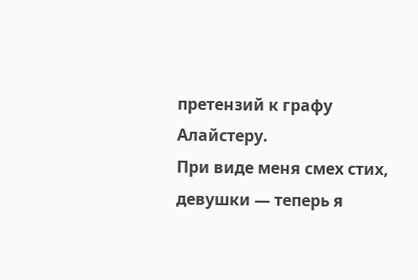претензий к графу Алайстеру.
При виде меня смех стих, девушки — теперь я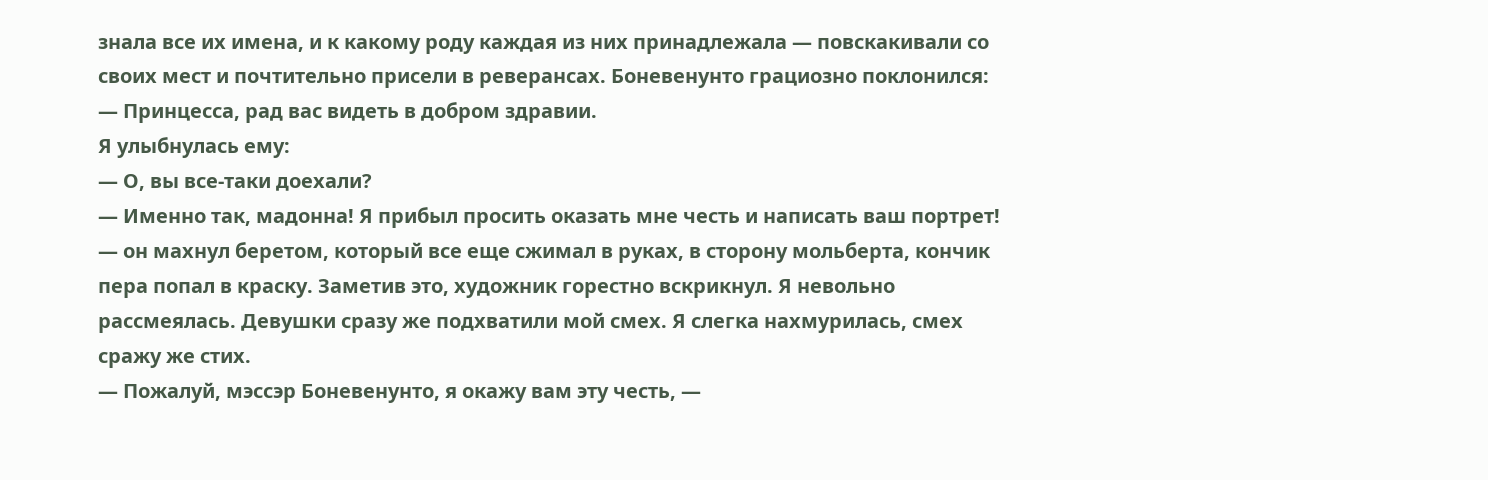знала все их имена, и к какому роду каждая из них принадлежала — повскакивали со своих мест и почтительно присели в реверансах. Боневенунто грациозно поклонился:
— Принцесса, рад вас видеть в добром здравии.
Я улыбнулась ему:
— О, вы все-таки доехали?
— Именно так, мадонна! Я прибыл просить оказать мне честь и написать ваш портрет! — он махнул беретом, который все еще сжимал в руках, в сторону мольберта, кончик пера попал в краску. Заметив это, художник горестно вскрикнул. Я невольно рассмеялась. Девушки сразу же подхватили мой смех. Я слегка нахмурилась, смех сражу же стих.
— Пожалуй, мэссэр Боневенунто, я окажу вам эту честь, —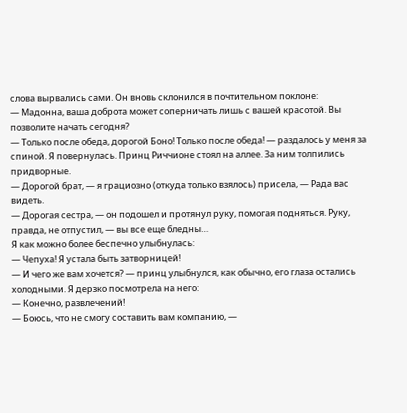слова вырвались сами. Он вновь склонился в почтительном поклоне:
— Мадонна, ваша доброта может соперничать лишь с вашей красотой. Вы позволите начать сегодня?
— Только после обеда, дорогой Боно! Только после обеда! — раздалось у меня за спиной. Я повернулась. Принц Риччионе стоял на аллее. За ним толпились придворные.
— Дорогой брат, — я грациозно (откуда только взялось) присела, — Рада вас видеть.
— Дорогая сестра, — он подошел и протянул руку, помогая подняться. Руку, правда, не отпустил, — вы все еще бледны…
Я как можно более беспечно улыбнулась:
— Чепуха! Я устала быть затворницей!
— И чего же вам хочется? — принц улыбнулся, как обычно, его глаза остались холодными. Я дерзко посмотрела на него:
— Конечно, развлечений!
— Боюсь, что не смогу составить вам компанию, —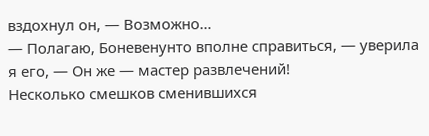вздохнул он, — Возможно…
— Полагаю, Боневенунто вполне справиться, — уверила я его, — Он же — мастер развлечений!
Несколько смешков сменившихся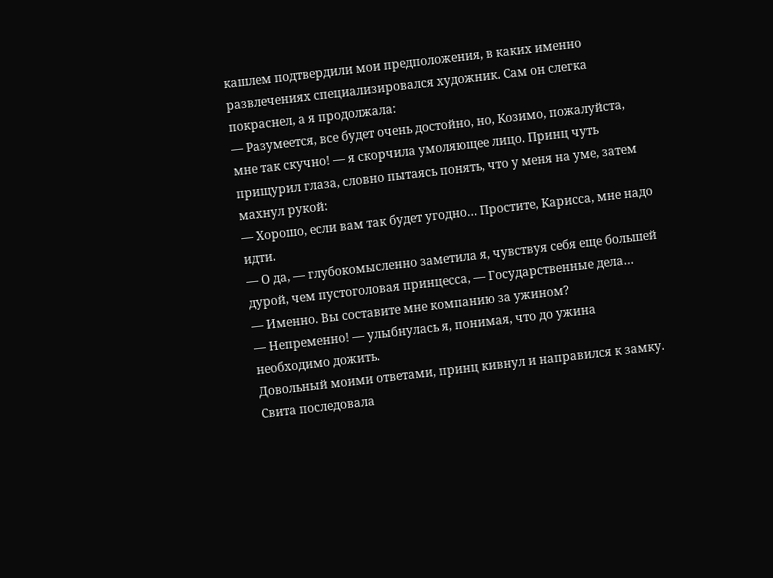кашлем подтвердили мои предположения, в каких именно развлечениях специализировался художник. Сам он слегка покраснел, а я продолжала:
— Разумеется, все будет очень достойно, но, Козимо, пожалуйста, мне так скучно! — я скорчила умоляющее лицо. Принц чуть прищурил глаза, словно пытаясь понять, что у меня на уме, затем махнул рукой:
— Хорошо, если вам так будет угодно… Простите, Карисса, мне надо идти.
— О да, — глубокомысленно заметила я, чувствуя себя еще большей дурой, чем пустоголовая принцесса, — Государственные дела…
— Именно. Вы составите мне компанию за ужином?
— Непременно! — улыбнулась я, понимая, что до ужина необходимо дожить.
Довольный моими ответами, принц кивнул и направился к замку. Свита последовала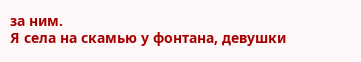за ним.
Я села на скамью у фонтана, девушки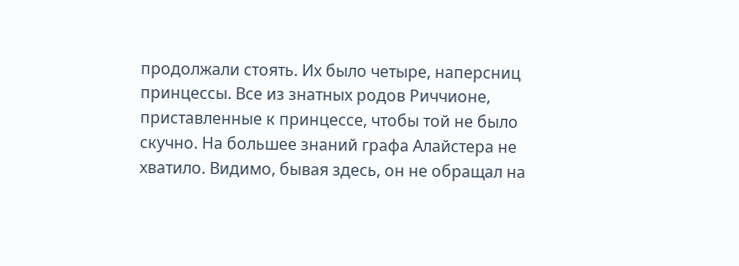продолжали стоять. Их было четыре, наперсниц принцессы. Все из знатных родов Риччионе, приставленные к принцессе, чтобы той не было скучно. На большее знаний графа Алайстера не хватило. Видимо, бывая здесь, он не обращал на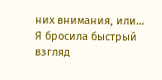них внимания, или…
Я бросила быстрый взгляд